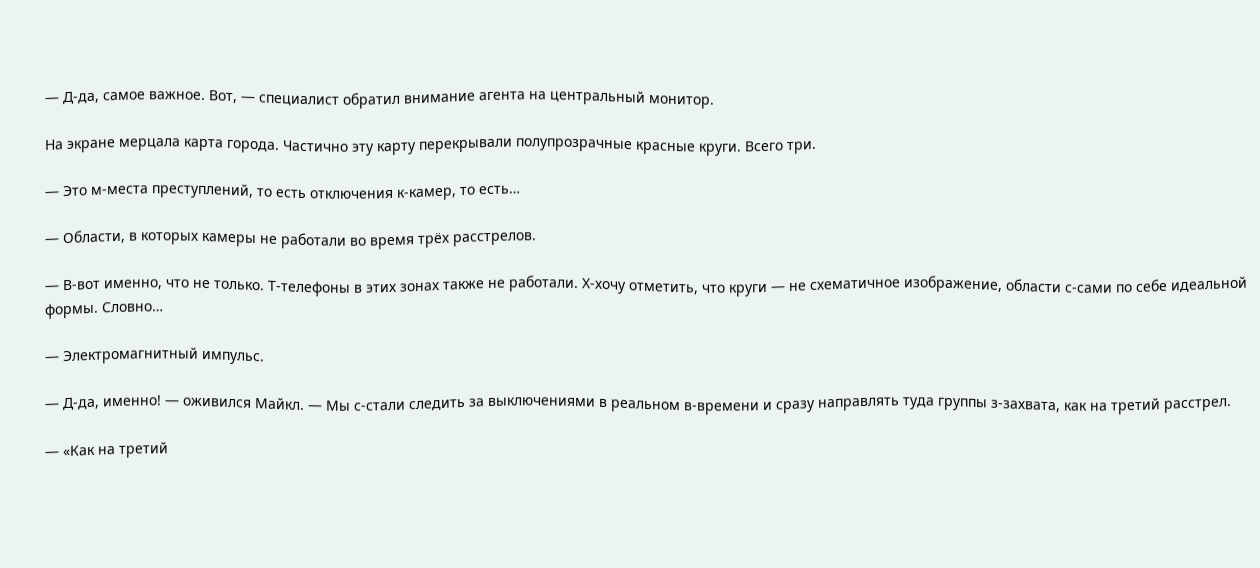— Д-да, самое важное. Вот, — специалист обратил внимание агента на центральный монитор.

На экране мерцала карта города. Частично эту карту перекрывали полупрозрачные красные круги. Всего три.

— Это м-места преступлений, то есть отключения к-камер, то есть…

— Области, в которых камеры не работали во время трёх расстрелов.

— В-вот именно, что не только. Т-телефоны в этих зонах также не работали. Х-хочу отметить, что круги — не схематичное изображение, области с-сами по себе идеальной формы. Словно…

— Электромагнитный импульс.

— Д-да, именно! — оживился Майкл. — Мы с-стали следить за выключениями в реальном в-времени и сразу направлять туда группы з-захвата, как на третий расстрел.

— «Как на третий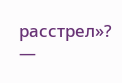расстрел»? —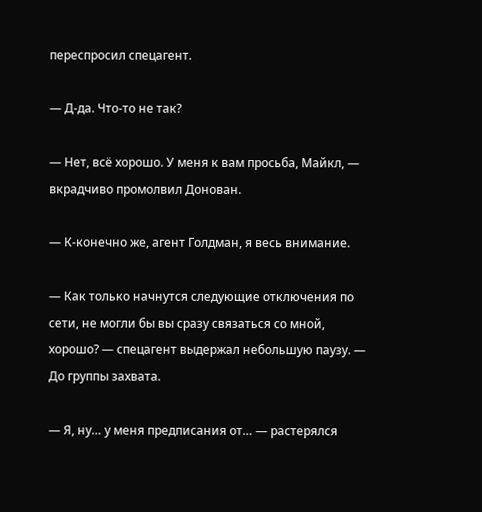переспросил спецагент.

— Д-да. Что-то не так?

— Нет, всё хорошо. У меня к вам просьба, Майкл, — вкрадчиво промолвил Донован.

— К-конечно же, агент Голдман, я весь внимание.

— Как только начнутся следующие отключения по сети, не могли бы вы сразу связаться со мной, хорошо? — спецагент выдержал небольшую паузу. — До группы захвата.

— Я, ну… у меня предписания от… — растерялся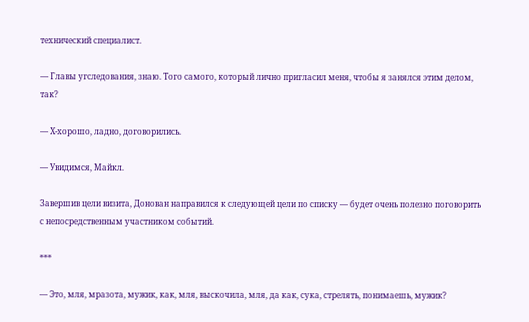технический специалист.

— Главы угследования, знаю. Того самого, который лично пригласил меня, чтобы я занялся этим делом, так?

— Х-хорошо, ладно, договорились.

— Увидимся, Майкл.

Завершив цели визита, Донован направился к следующей цели по списку — будет очень полезно поговорить с непосредственным участником событий.

***

— Это, мля, мразота, мужик, как, мля, выскочила, мля, да как, сука, стрелять, понимаешь, мужик?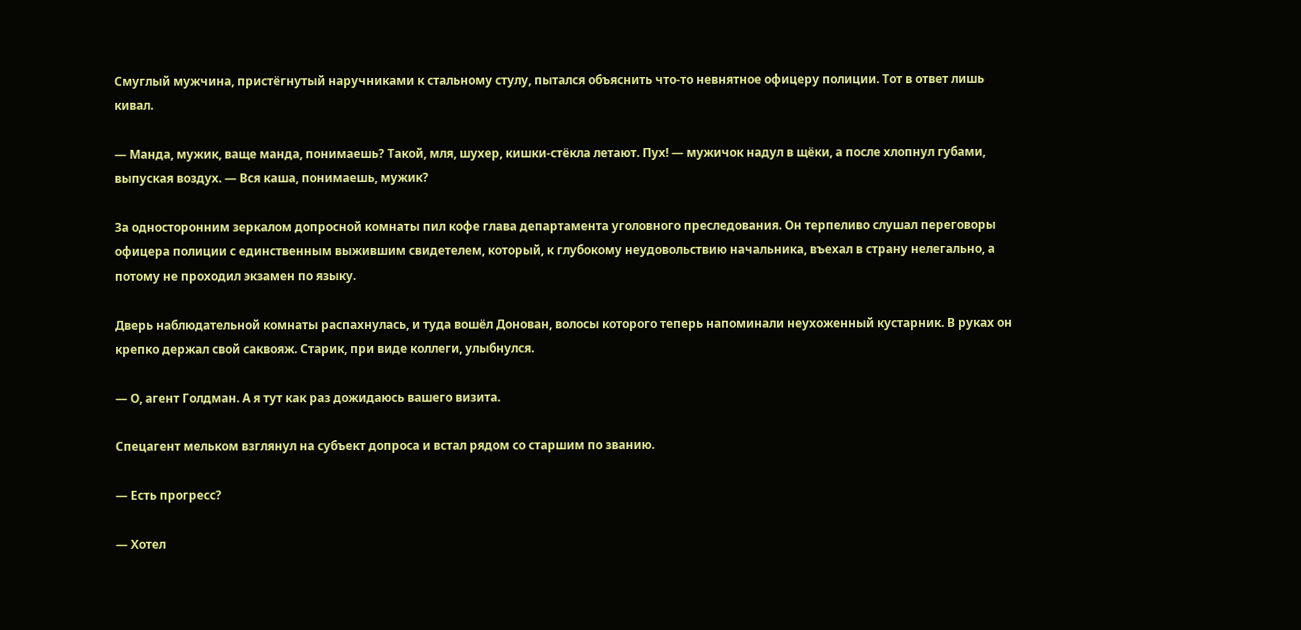Смуглый мужчина, пристёгнутый наручниками к стальному стулу, пытался объяснить что-то невнятное офицеру полиции. Тот в ответ лишь кивал.

— Манда, мужик, ваще манда, понимаешь? Такой, мля, шухер, кишки-стёкла летают. Пух! — мужичок надул в щёки, а после хлопнул губами, выпуская воздух. — Вся каша, понимаешь, мужик?

За односторонним зеркалом допросной комнаты пил кофе глава департамента уголовного преследования. Он терпеливо слушал переговоры офицера полиции с единственным выжившим свидетелем, который, к глубокому неудовольствию начальника, въехал в страну нелегально, а потому не проходил экзамен по языку.

Дверь наблюдательной комнаты распахнулась, и туда вошёл Донован, волосы которого теперь напоминали неухоженный кустарник. В руках он крепко держал свой саквояж. Старик, при виде коллеги, улыбнулся.

— О, агент Голдман. А я тут как раз дожидаюсь вашего визита.

Спецагент мельком взглянул на субъект допроса и встал рядом со старшим по званию.

— Есть прогресс?

— Хотел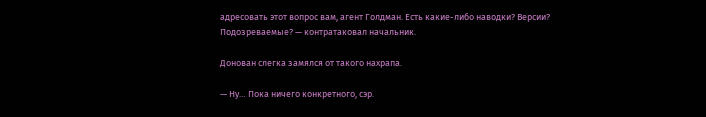адресовать этот вопрос вам, агент Голдман. Есть какие-либо наводки? Версии? Подозреваемые? — контратаковал начальник.

Донован слегка замялся от такого нахрапа.

— Ну… Пока ничего конкретного, сэр.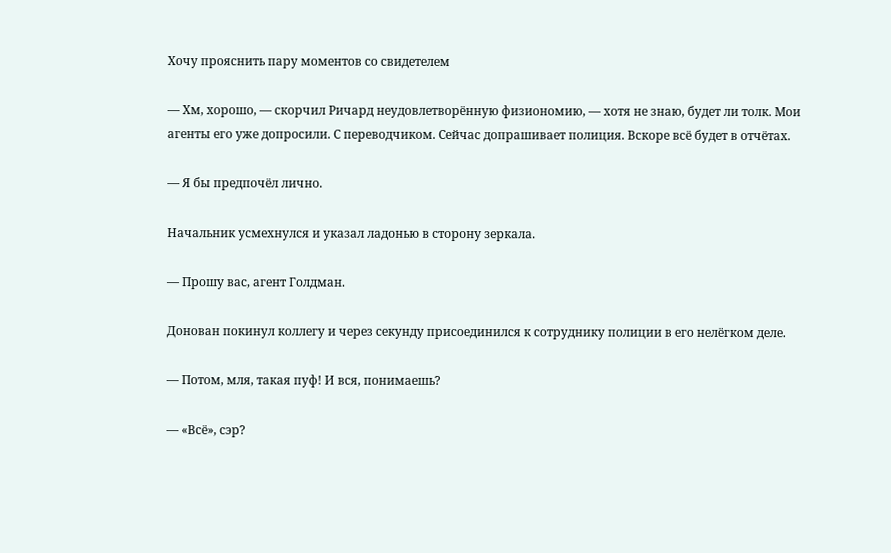Хочу прояснить пару моментов со свидетелем

— Хм, хорошо, — скорчил Ричард неудовлетворённую физиономию, — хотя не знаю, будет ли толк. Мои агенты его уже допросили. С переводчиком. Сейчас допрашивает полиция. Вскоре всё будет в отчётах.

— Я бы предпочёл лично.

Начальник усмехнулся и указал ладонью в сторону зеркала.

— Прошу вас, агент Голдман.

Донован покинул коллегу и через секунду присоединился к сотруднику полиции в его нелёгком деле.

— Потом, мля, такая пуф! И вся, понимаешь?

— «Всё», сэр?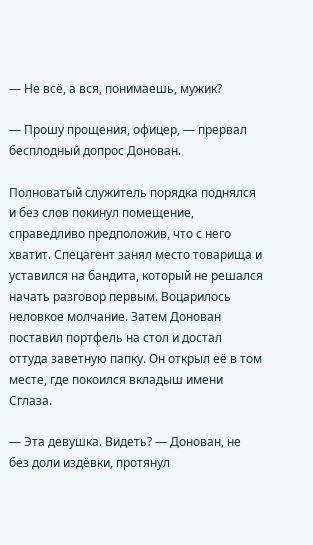— Не всё, а вся, понимаешь, мужик?

— Прошу прощения, офицер, — прервал бесплодный допрос Донован.

Полноватый служитель порядка поднялся и без слов покинул помещение, справедливо предположив, что с него хватит. Спецагент занял место товарища и уставился на бандита, который не решался начать разговор первым. Воцарилось неловкое молчание. Затем Донован поставил портфель на стол и достал оттуда заветную папку. Он открыл её в том месте, где покоился вкладыш имени Сглаза.

— Эта девушка. Видеть? — Донован, не без доли издёвки, протянул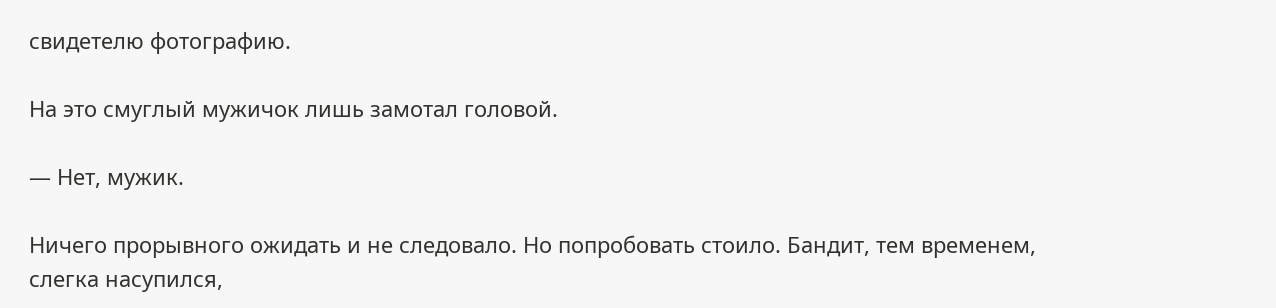свидетелю фотографию.

На это смуглый мужичок лишь замотал головой.

— Нет, мужик.

Ничего прорывного ожидать и не следовало. Но попробовать стоило. Бандит, тем временем, слегка насупился,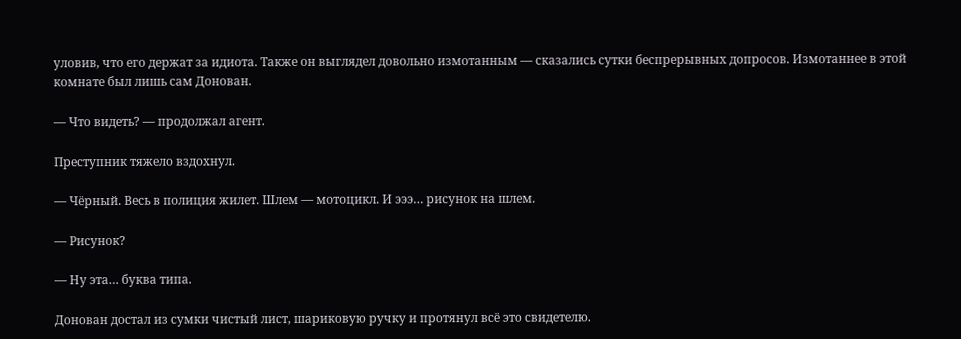уловив, что его держат за идиота. Также он выглядел довольно измотанным — сказались сутки беспрерывных допросов. Измотаннее в этой комнате был лишь сам Донован.

— Что видеть? — продолжал агент.

Преступник тяжело вздохнул.

— Чёрный. Весь в полиция жилет. Шлем — мотоцикл. И эээ… рисунок на шлем.

— Рисунок?

— Ну эта… буква типа.

Донован достал из сумки чистый лист, шариковую ручку и протянул всё это свидетелю.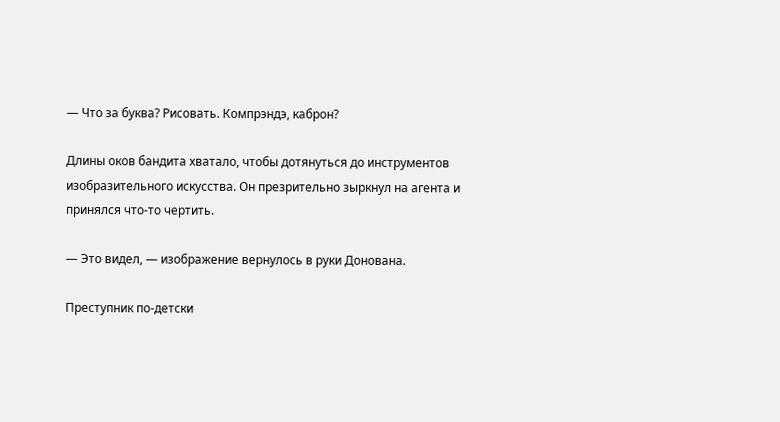— Что за буква? Рисовать. Компрэндэ, каброн?

Длины оков бандита хватало, чтобы дотянуться до инструментов изобразительного искусства. Он презрительно зыркнул на агента и принялся что-то чертить.

— Это видел, — изображение вернулось в руки Донована.

Преступник по-детски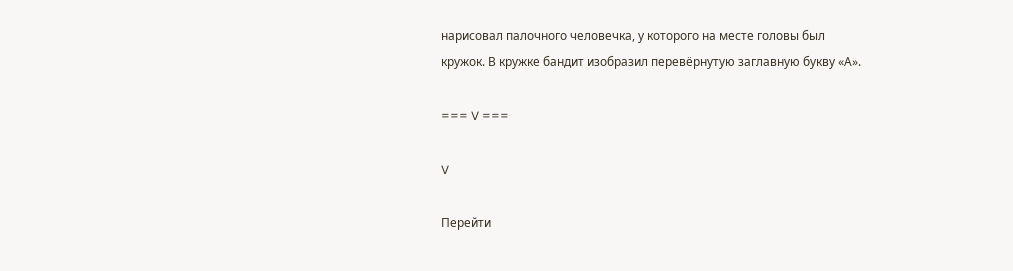нарисовал палочного человечка, у которого на месте головы был кружок. В кружке бандит изобразил перевёрнутую заглавную букву «А».

=== V ===

V

Перейти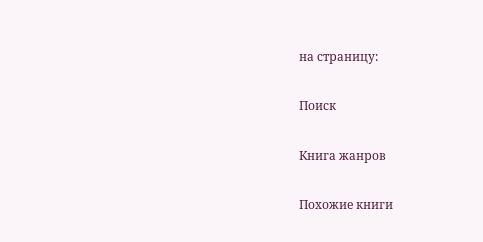на страницу:

Поиск

Книга жанров

Похожие книги